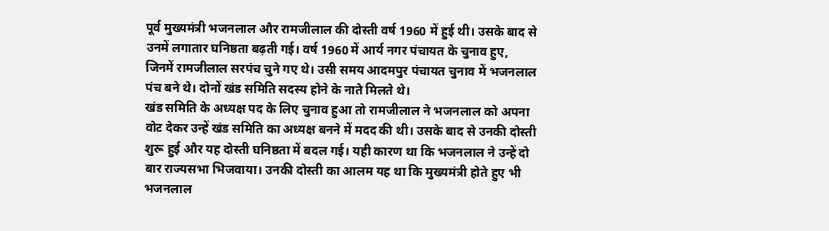पूर्व मुख्यमंत्री भजनलाल और रामजीलाल की दोस्ती वर्ष 1960 में हुई थी। उसके बाद से उनमें लगातार घनिष्ठता बढ़ती गई। वर्ष 1960 में आर्य नगर पंचायत के चुनाव हुए, जिनमें रामजीलाल सरपंच चुने गए थे। उसी समय आदमपुर पंचायत चुनाव में भजनलाल पंच बने थे। दोनों खंड समिति सदस्य होने के नाते मिलते थे।
खंड समिति के अध्यक्ष पद के लिए चुनाव हुआ तो रामजीलाल ने भजनलाल को अपना वोट देकर उन्हें खंड समिति का अध्यक्ष बनने में मदद की थी। उसके बाद से उनकी दोस्ती शुरू हुई और यह दोस्ती घनिष्ठता में बदल गई। यही कारण था कि भजनलाल ने उन्हें दो बार राज्यसभा भिजवाया। उनकी दोस्ती का आलम यह था कि मुख्यमंत्री होते हुए भी भजनलाल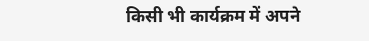किसी भी कार्यक्रम में अपने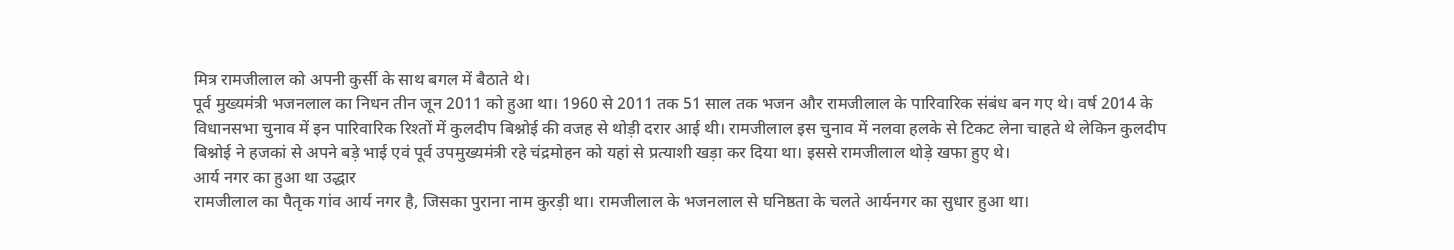मित्र रामजीलाल को अपनी कुर्सी के साथ बगल में बैठाते थे।
पूर्व मुख्यमंत्री भजनलाल का निधन तीन जून 2011 को हुआ था। 1960 से 2011 तक 51 साल तक भजन और रामजीलाल के पारिवारिक संबंध बन गए थे। वर्ष 2014 के विधानसभा चुनाव में इन पारिवारिक रिश्तों में कुलदीप बिश्नोई की वजह से थोड़ी दरार आई थी। रामजीलाल इस चुनाव में नलवा हलके से टिकट लेना चाहते थे लेकिन कुलदीप बिश्नोई ने हजकां से अपने बड़े भाई एवं पूर्व उपमुख्यमंत्री रहे चंद्रमोहन को यहां से प्रत्याशी खड़ा कर दिया था। इससे रामजीलाल थोड़े खफा हुए थे।
आर्य नगर का हुआ था उद्धार
रामजीलाल का पैतृक गांव आर्य नगर है, जिसका पुराना नाम कुरड़ी था। रामजीलाल के भजनलाल से घनिष्ठता के चलते आर्यनगर का सुधार हुआ था।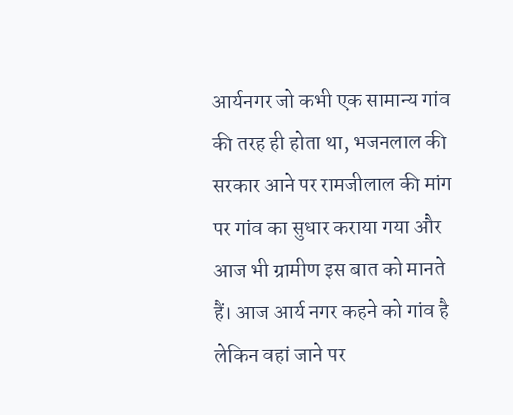आर्यनगर जो कभी एक सामान्य गांव की तरह ही होता था, भजनलाल की सरकार आने पर रामजीलाल की मांग पर गांव का सुधार कराया गया और आज भी ग्रामीण इस बात को मानते हैं। आज आर्य नगर कहने को गांव है लेकिन वहां जाने पर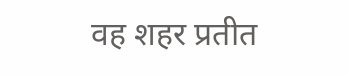वह शहर प्रतीत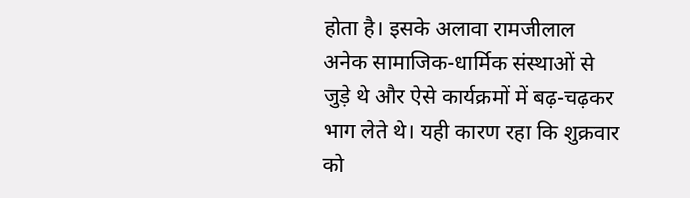होता है। इसके अलावा रामजीलाल अनेक सामाजिक-धार्मिक संस्थाओं से जुड़े थे और ऐसे कार्यक्रमों में बढ़-चढ़कर भाग लेते थे। यही कारण रहा कि शुक्रवार को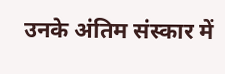उनके अंतिम संस्कार में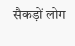सैकड़ों लोग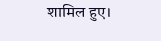शामिल हुए।